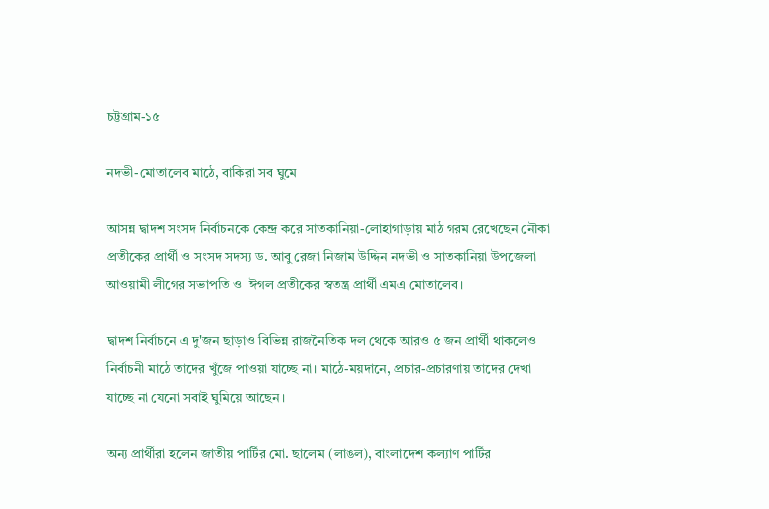চট্টগ্রাম-১৫

নদভী-মোতালেব মাঠে, বাকিরা সব ঘুমে

আসন্ন দ্বাদশ সংসদ নির্বাচনকে কেন্দ্র করে সাতকানিয়া-লোহাগাড়ায় মাঠ গরম রেখেছেন নৌকা প্রতীকের প্রার্থী ও সংসদ সদস্য ড. আবু রেজা নিজাম উদ্দিন নদভী ও সাতকানিয়া উপজেলা আওয়ামী লীগের সভাপতি ও  ঈগল প্রতীকের স্বতন্ত্র প্রার্থী এমএ মোতালেব।

দ্বাদশ নির্বাচনে এ দু'জন ছাড়াও বিভিন্ন রাজনৈতিক দল থেকে আরও ৫ জন প্রার্থী থাকলেও নির্বাচনী মাঠে তাদের খুঁজে পাওয়া যাচ্ছে না। মাঠে-ময়দানে, প্রচার-প্রচারণায় তাদের দেখা যাচ্ছে না যেনো সবাই ঘুমিয়ে আছেন।

অন্য প্রার্থীরা হলেন জাতীয় পার্টির মো. ছালেম (লাঙল), বাংলাদেশ কল্যাণ পার্টির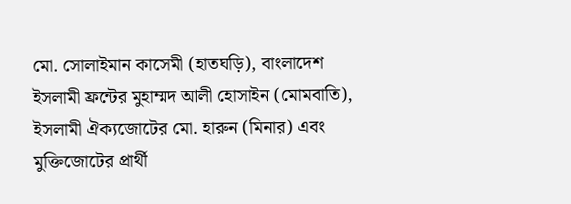মো. সোলাইমান কাসেমী (হাতঘড়ি), বাংলাদেশ ইসলামী ফ্রন্টের মুহাম্মদ আলী হোসাইন (মোমবাতি), ইসলামী ঐক্যজোটের মো. হারুন (মিনার) এবং মুক্তিজোটের প্রার্থী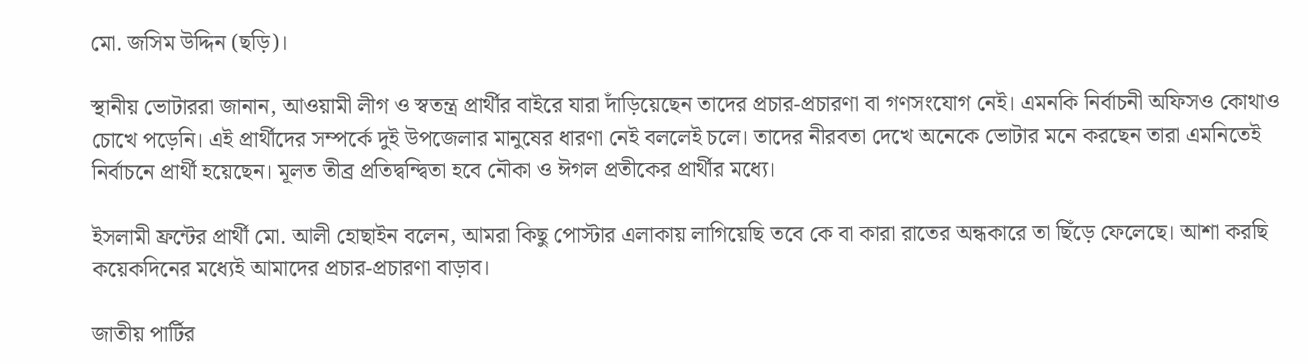মো. জসিম উদ্দিন (ছড়ি)।

স্থানীয় ভোটাররা জানান, আওয়ামী লীগ ও স্বতন্ত্র প্রার্থীর বাইরে যারা দাঁড়িয়েছেন তাদের প্রচার-প্রচারণা বা গণসংযোগ নেই। এমনকি নির্বাচনী অফিসও কোথাও চোখে পড়েনি। এই প্রার্থীদের সম্পর্কে দুই উপজেলার মানুষের ধারণা নেই বললেই চলে। তাদের নীরবতা দেখে অনেকে ভোটার মনে করছেন তারা এমনিতেই নির্বাচনে প্রার্থী হয়েছেন। মূলত তীব্র প্রতিদ্বন্দ্বিতা হবে নৌকা ও ঈগল প্রতীকের প্রার্থীর মধ্যে।

ইসলামী ফ্রন্টের প্রার্থী মো. আলী হোছাইন বলেন, আমরা কিছু পোস্টার এলাকায় লাগিয়েছি তবে কে বা কারা রাতের অন্ধকারে তা ছিঁড়ে ফেলেছে। আশা করছি কয়েকদিনের মধ্যেই আমাদের প্রচার-প্রচারণা বাড়াব।

জাতীয় পার্টির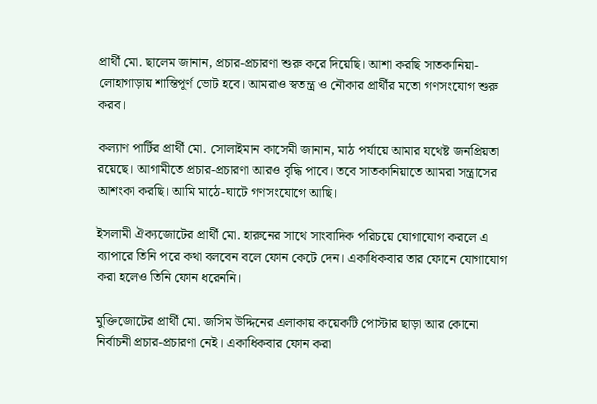প্রার্থী মো. ছালেম জানান, প্রচার-প্রচারণা শুরু করে দিয়েছি। আশা করছি সাতকানিয়া-লোহাগাড়ায় শান্তিপূর্ণ ভোট হবে। আমরাও স্বতন্ত্র ও নৌকার প্রার্থীর মতো গণসংযোগ শুরু করব।

কল্যাণ পার্টির প্রার্থী মো. সোলাইমান কাসেমী জানান, মাঠ পর্যায়ে আমার যথেষ্ট জনপ্রিয়তা রয়েছে। আগামীতে প্রচার-প্রচারণা আরও বৃদ্ধি পাবে। তবে সাতকানিয়াতে আমরা সন্ত্রাসের আশংকা করছি। আমি মাঠে-ঘাটে গণসংযোগে আছি।

ইসলামী ঐক্যজোটের প্রার্থী মো. হারুনের সাথে সাংবাদিক পরিচয়ে যোগাযোগ করলে এ ব্যাপারে তিনি পরে কথা বলবেন বলে ফোন কেটে দেন। একাধিকবার তার ফোনে যোগাযোগ করা হলেও তিনি ফোন ধরেননি।

মুক্তিজোটের প্রার্থী মো. জসিম উদ্দিনের এলাকায় কয়েকটি পোস্টার ছাড়া আর কোনো নির্বাচনী প্রচার-প্রচারণা নেই। একাধিকবার ফোন করা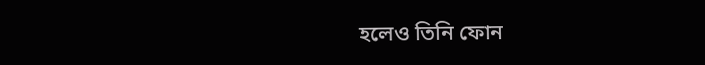হলেও তিনি ফোন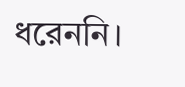ধরেননি।